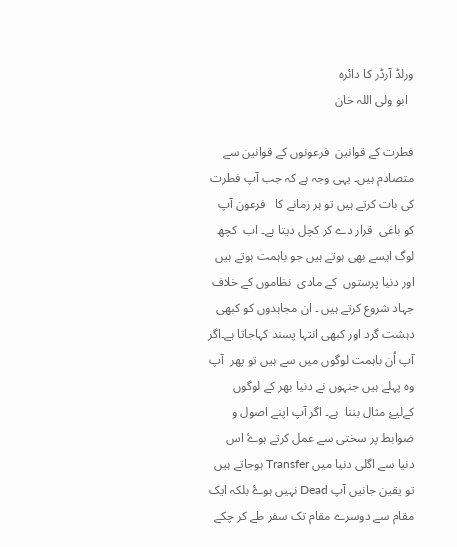ورلڈ آرڈر کا دائرہ
  ابو ولی اللہ خان

فطرت کے قوانین  فرعونوں کے قوانین سے متصادم ہیں۔ یہی وجہ ہے کہ جب آپ فطرت کی بات کرتے ہیں تو ہر زمانے کا   فرعون آپ کو باغی  قرار دے کر کچل دیتا ہے۔ اب  کچھ لوگ ایسے بھی ہوتے ہیں جو باہمت ہوتے ہیں اور دنیا پرستوں  کے مادی  نظاموں کے خلاف جہاد شروع کرتے ہیں ۔ ان مجاہدوں کو کبھی دہشت گرد اور کبھی انتہا پسند کہاجاتا ہے۔اگر آپ اُن باہمت لوگوں میں سے ہیں تو پھر  آپ وہ پہلے ہیں جنہوں نے دنیا بھر کے لوگوں کےلیۓ مثال بننا  ہے۔ اگر آپ اپنے اصول و ضوابط پر سختی سے عمل کرتے ہوۓ اس دنیا سے اگلی دنیا میں Transfer ہوجاتے ہیں تو یقین جانیں آپ Dead نہیں ہوۓ بلکہ ایک مقام سے دوسرے مقام تک سفر طے کر چکے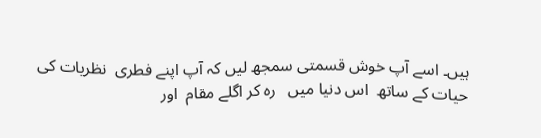ہیں۔ اسے آپ خوش قسمتی سمجھ لیں کہ آپ اپنے فطری  نظریات کی حیات کے ساتھ  اس دنیا میں   رہ کر اگلے مقام  اور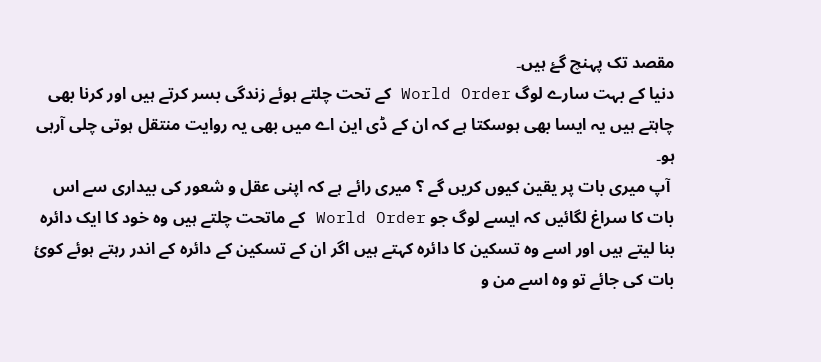مقصد تک پہنچ گۓ ہیں۔
دنیا کے بہت سارے لوگ World Order کے تحت چلتے ہوئے زندگی بسر کرتے ہیں اور کرنا بھی چاہتے ہیں یہ ایسا بھی ہوسکتا ہے کہ ان کے ڈی این اے میں بھی یہ روایت منتقل ہوتی چلی آرہی ہو۔
 آپ میری بات پر یقین کیوں کریں گے ؟ میری رائے ہے کہ اپنی عقل و شعور کی بیداری سے اس بات کا سراغ لگائیں کہ ایسے لوگ جو World Order کے ماتحت چلتے ہیں وہ خود کا ایک دائرہ بنا لیتے ہیں اور اسے وہ تسکین کا دائرہ کہتے ہیں اگر ان کے تسکین کے دائرہ کے اندر رہتے ہوئے کوئ بات کی جائے تو وہ اسے من و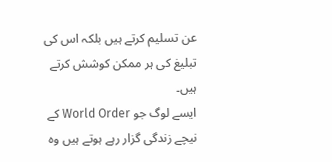عن تسلیم کرتے ہیں بلکہ اس کی تبلیغ کی ہر ممکن کوشش کرتے ہیں۔
ایسے لوگ جو World Order کے نیچے زندگی گزار رہے ہوتے ہیں وہ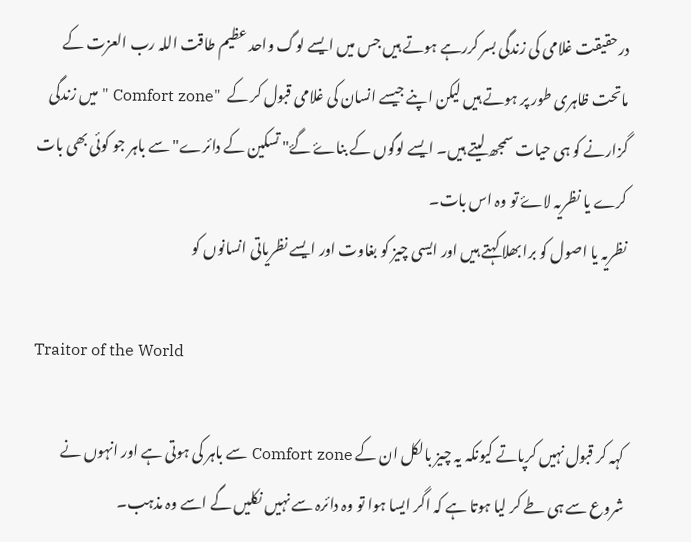درحقیقت غلامی کی زندگی بسر کررہے ہوتے ہیں جس میں ایسے لوگ واحد عظیم طاقت اللہ رب العزت کے ماتحت ظاہری طور پر ہوتے ہیں لیکن اپنے جیسے انسان کی غلامی قبول کر کے  "Comfort zone " میں زندگی گزارنے کو ہی حیات سمجھ لیتے ہیں۔ ایسے لوگوں کے بناۓ گۓ" تسکین کے دائرے" سے باہر جو کوئی بھی بات کرے یا نظریہ لاۓ تو وہ اس بات۔
نظریہ یا اصول کو برا بھلا کہتے ہیں اور ایسی چیز کو بغاوت اور ایسے نظریاتی انسانوں کو

Traitor of the World

کہہ کر قبول نہیں کرپاتے کیونکہ یہ چیز بالکل ان کے Comfort zone سے باہر کی ہوتی ہے اور انہوں نے شروع سے ہی طے کر لیا ہوتا ہے کہ اگر ایسا ہوا تو وہ دائرہ سے نہیں نکلیں گے اسے وہ مذہب۔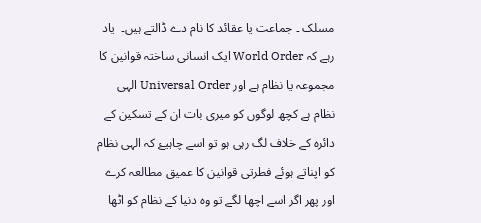مسلک ۔ جماعت یا عقائد کا نام دے ڈالتے ہیں۔  یاد رہے کہ World Order ایک انسانی ساختہ قوانین کا مجموعہ یا نظام ہے اور Universal Order الہی نظام ہے کچھ لوگوں کو میری بات ان کے تسکین کے دائرہ کے خلاف لگ رہی ہو تو اسے چاہیۓ کہ الہی نظام کو اپناتے ہوئے فطرتی قوانین کا عمیق مطالعہ کرے اور پھر اگر اسے اچھا لگے تو وہ دنیا کے نظام کو اٹھا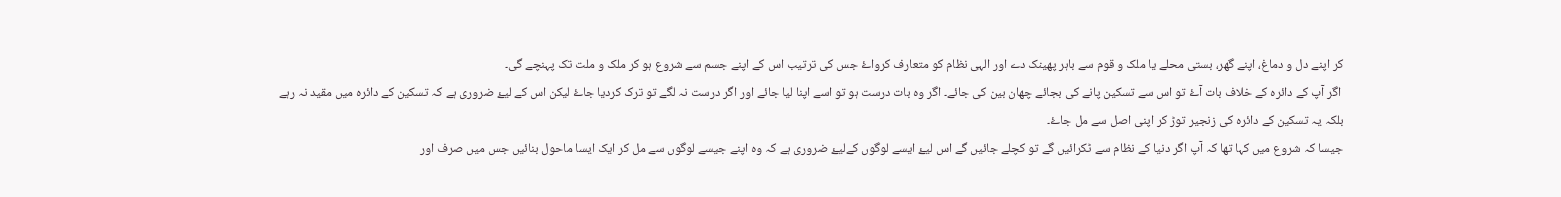کر اپنے دل و دماغ، اپنے گھر، بستی محلے یا ملک و قوم سے باہر پھینک دے اور الہی نظام کو متعارف کرواۓ جس کی ترتیب اس کے اپنے جسم سے شروع ہو کر ملک و ملت تک پہنچے گی۔
 اگر آپ کے دائرہ کے خلاف بات آۓ تو اس سے تسکین پانے کی بجائے چھان بین کی جائے۔ اگر وہ بات درست ہو تو اسے اپنا لیا جائے اور اگر درست نہ لگے تو ترک کردیا جاۓ لیکن اس کے لیۓ ضروری ہے کہ تسکین کے دائرہ میں مقید نہ رہے بلکہ یہ تسکین کے دائرہ کی زنجیر توڑ کر اپنی اصل سے مل جاۓ۔
جیسا کہ شروع میں کہا تھا کہ آپ اگر دنیا کے نظام سے ٹکرائیں گے تو کچلے جائیں گے اس لیۓ ایسے لوگوں کےلیۓ ضروری ہے کہ وہ اپنے جیسے لوگوں سے مل کر ایک ایسا ماحول بنائیں جس میں صرف اور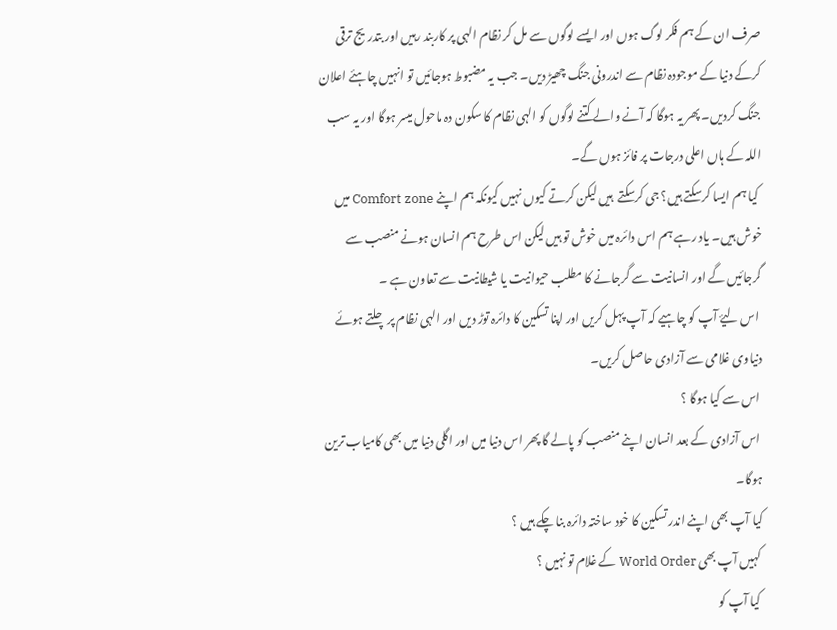صرف ان کے ہم فکر لوگ ہوں اور ایسے لوگوں سے مل کر نظام الہی پر کاربند رہیں اور بتدریج ترقی کرکے دنیا کے موجودہ نظام سے اندرونی جنگ چھیڑ دیں۔ جب یہ مضبوط ہوجائیں تو انہیں چاہئے اعلان جنگ کردیں۔ پھر یہ ہوگا کہ آنے والے کتنے لوگوں کو الہی نظام کا سکون دہ ماحول میسر ہوگا اور یہ سب اللہ کے ہاں اعلی درجات پر فائز ہوں گے۔
 کیا ہم ایسا کرسکتے ہیں؟ جی کرسکتے  ہیں لیکن کرتے کیوں نہیں کیونکہ ہم اپنے Comfort zone میں خوش ہیں۔ یاد رہے ہم اس دائرہ میں خوش تو ہیں لیکن اس طرح ہم انسان ہونے منصب سے گرجائیں گے اور انسانیت سے گرجانے کا مطلب حیوانیت یا شیطانیت سے تعاون ہے ۔
 اس لیۓ آپ کو چاہیے کہ آپ پہل کریں اور اپنا تسکین کا دائرہ توڑ دیں اور الہی نظام پر چلتے ہوئے دنیاوی غلامی سے آزادی حاصل کریں۔
 اس سے کیا ہوگا ؟
 اس آزادی کے بعد انسان اپنے منصب کو پالے گا پھر اس دنیا میں اور اگلی دنیا میں بھی کامیاب ترین ہوگا۔
کیا آپ بھی اپنے اندر تسکین کا خود ساختہ دائرہ بنا چکے ہیں ؟
 کہیں آپ بھی World Order کے غلام تو نہیں ؟
 کیا آپ کو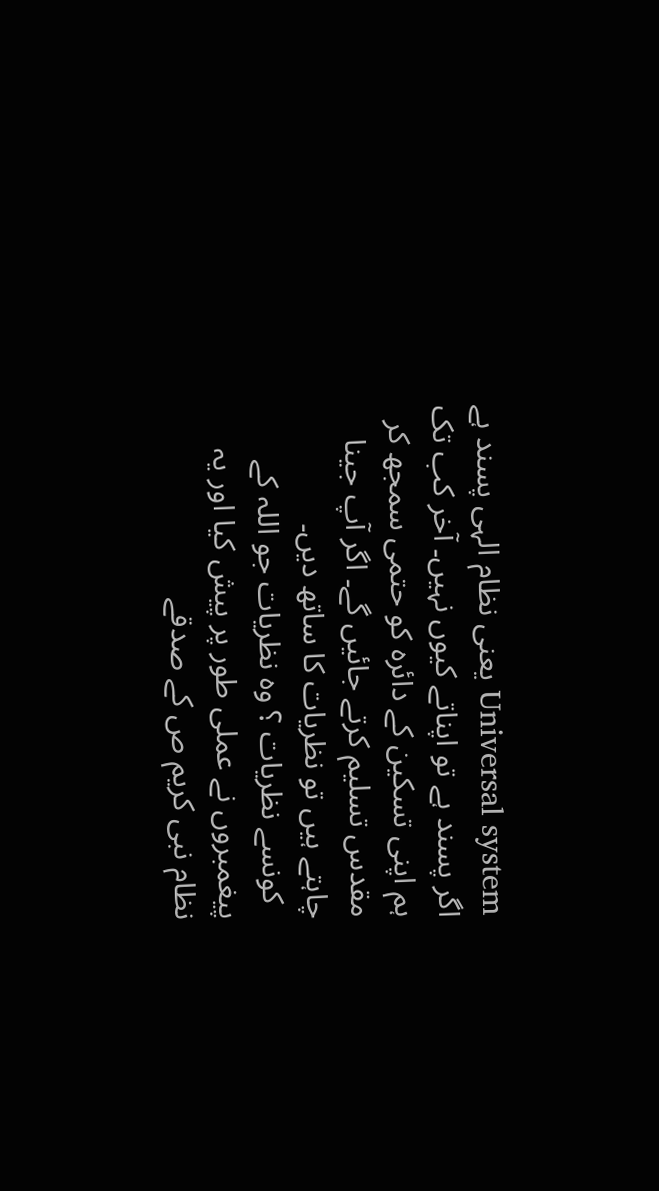Universal system یعنی نظام الہی پسند ہے اگر پسند ہے تو اپناتے کیوں نہیں۔ آخر کب تک ہم اپنی تسکین کے دائرہ کو حتمی سمجھ کر مقدس تسلیم کرتے جائیں گے۔ اگر آپ جینا چاہتے ہیں تو نظریات کا ساتھ دیں۔
  کونسے نظریات ؟ وہ نظریات جو اللہ کے پیغمبروں نے عملی طور پر پیش کیا اور یہ نظام نبی کریم ص کے صدقے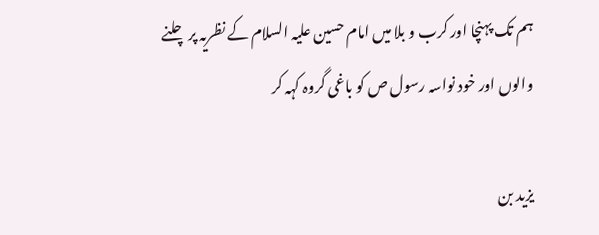ہم تک پہنچا اور کرب و بلا میں امام حسین علیہ السلام کے نظریہ پر چلنے والوں اور خود نواسہ رسول ص کو باغی گروہ کہہ کر

یزید بن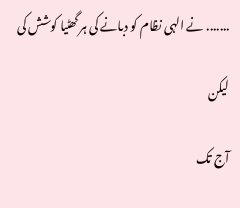....... نے الہی نظام کو دبانے کی ہر گھٹیا کوشش کی

لیکن

آج تک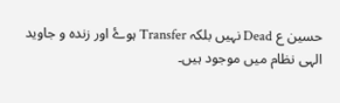حسین ع Dead نہیں بلکہ Transfer ہوۓ اور زندہ و جاوید الہی نظام میں موجود ہیں۔